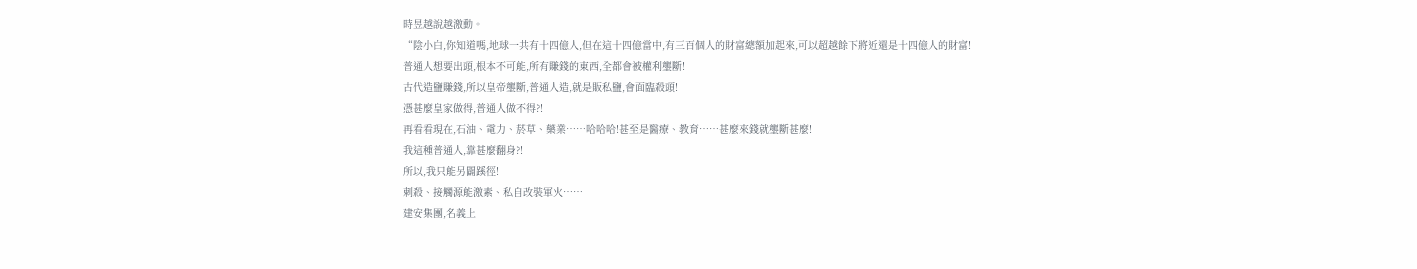時昱越說越激動。
“陰小白,你知道嗎,地球一共有十四億人,但在這十四億當中,有三百個人的財富總額加起來,可以超越餘下將近還是十四億人的財富!
普通人想要出頭,根本不可能,所有賺錢的東西,全都會被權利壟斷!
古代造鹽賺錢,所以皇帝壟斷,普通人造,就是販私鹽,會面臨殺頭!
憑甚麼皇家做得,普通人做不得?!
再看看現在,石油、電力、菸草、藥業……哈哈哈!甚至是醫療、教育……甚麼來錢就壟斷甚麼!
我這種普通人,靠甚麼翻身?!
所以,我只能另闢蹊徑!
刺殺、接觸源能激素、私自改裝軍火……
建安集團,名義上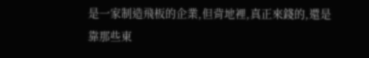是一家制造飛板的企業,但背地裡,真正來錢的,還是靠那些東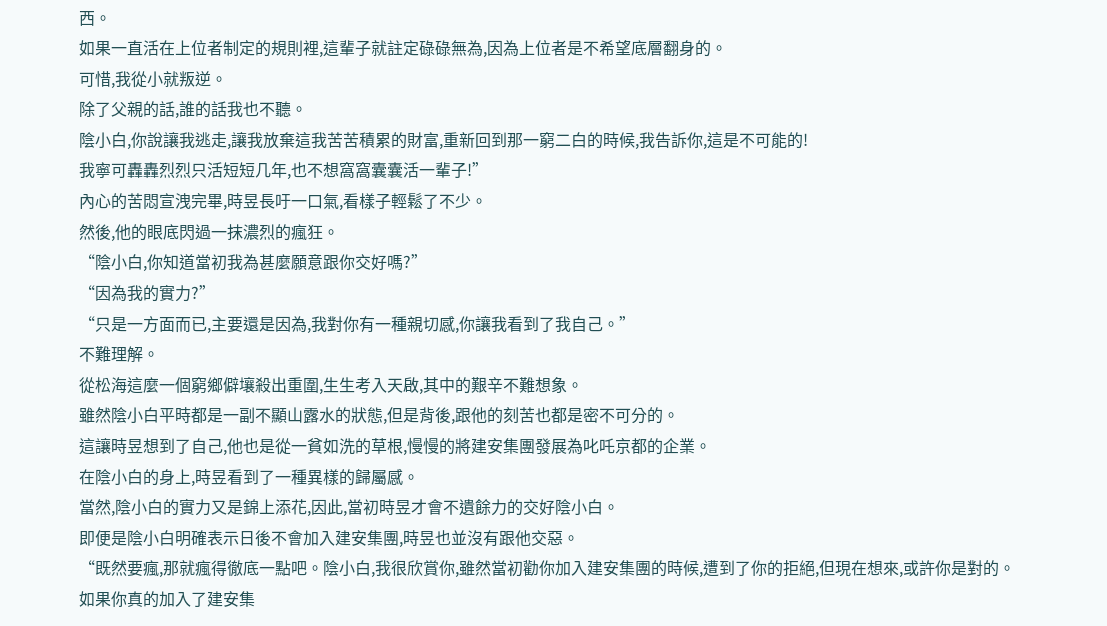西。
如果一直活在上位者制定的規則裡,這輩子就註定碌碌無為,因為上位者是不希望底層翻身的。
可惜,我從小就叛逆。
除了父親的話,誰的話我也不聽。
陰小白,你說讓我逃走,讓我放棄這我苦苦積累的財富,重新回到那一窮二白的時候,我告訴你,這是不可能的!
我寧可轟轟烈烈只活短短几年,也不想窩窩囊囊活一輩子!”
內心的苦悶宣洩完畢,時昱長吁一口氣,看樣子輕鬆了不少。
然後,他的眼底閃過一抹濃烈的瘋狂。
“陰小白,你知道當初我為甚麼願意跟你交好嗎?”
“因為我的實力?”
“只是一方面而已,主要還是因為,我對你有一種親切感,你讓我看到了我自己。”
不難理解。
從松海這麼一個窮鄉僻壤殺出重圍,生生考入天啟,其中的艱辛不難想象。
雖然陰小白平時都是一副不顯山露水的狀態,但是背後,跟他的刻苦也都是密不可分的。
這讓時昱想到了自己,他也是從一貧如洗的草根,慢慢的將建安集團發展為叱吒京都的企業。
在陰小白的身上,時昱看到了一種異樣的歸屬感。
當然,陰小白的實力又是錦上添花,因此,當初時昱才會不遺餘力的交好陰小白。
即便是陰小白明確表示日後不會加入建安集團,時昱也並沒有跟他交惡。
“既然要瘋,那就瘋得徹底一點吧。陰小白,我很欣賞你,雖然當初勸你加入建安集團的時候,遭到了你的拒絕,但現在想來,或許你是對的。
如果你真的加入了建安集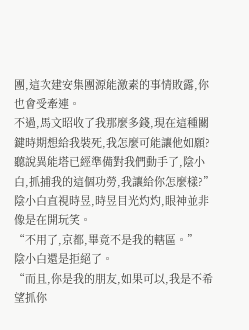團,這次建安集團源能激素的事情敗露,你也會受牽連。
不過,馬文昭收了我那麼多錢,現在這種關鍵時期想給我裝死,我怎麼可能讓他如願?
聽說異能塔已經準備對我們動手了,陰小白,抓捕我的這個功勞,我讓給你怎麼樣?”
陰小白直視時昱,時昱目光灼灼,眼神並非像是在開玩笑。
“不用了,京都,畢竟不是我的轄區。”
陰小白還是拒絕了。
“而且,你是我的朋友,如果可以,我是不希望抓你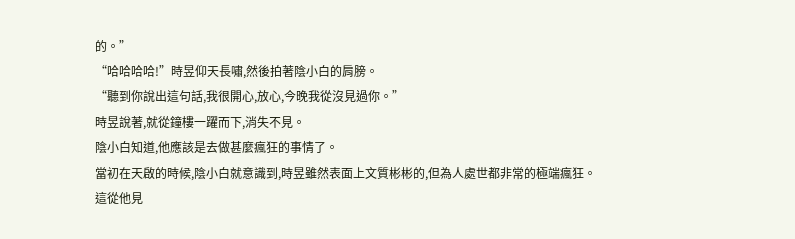的。”
“哈哈哈哈!”時昱仰天長嘯,然後拍著陰小白的肩膀。
“聽到你說出這句話,我很開心,放心,今晚我從沒見過你。”
時昱說著,就從鐘樓一躍而下,消失不見。
陰小白知道,他應該是去做甚麼瘋狂的事情了。
當初在天啟的時候,陰小白就意識到,時昱雖然表面上文質彬彬的,但為人處世都非常的極端瘋狂。
這從他見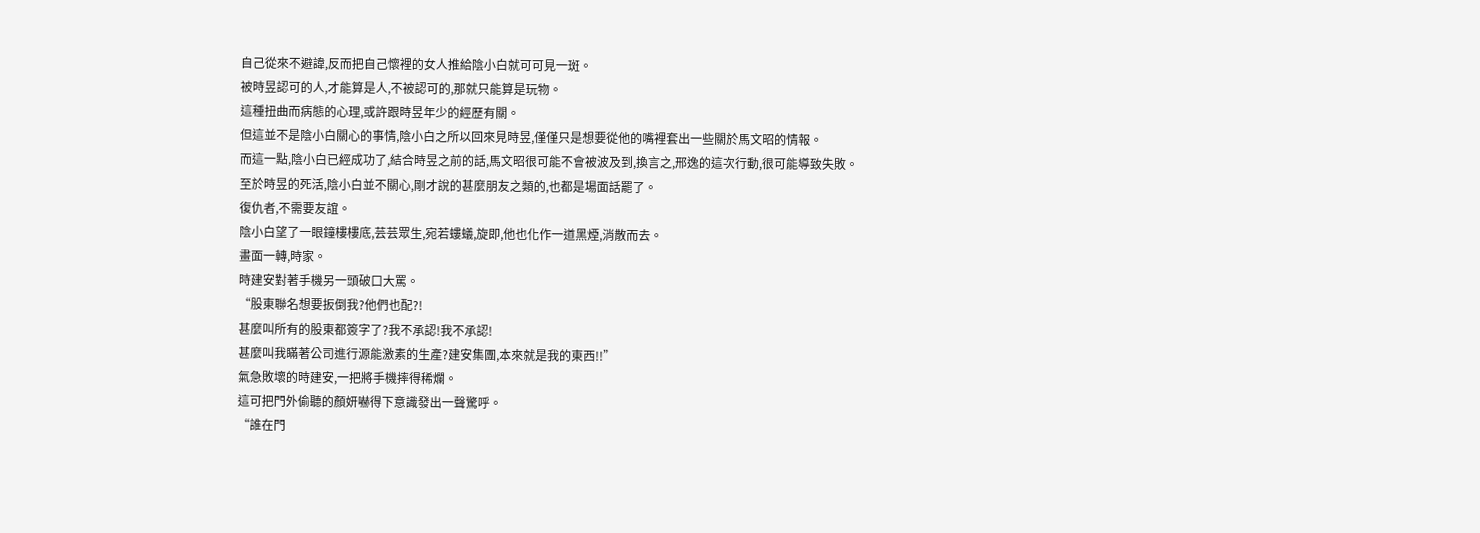自己從來不避諱,反而把自己懷裡的女人推給陰小白就可可見一斑。
被時昱認可的人,才能算是人,不被認可的,那就只能算是玩物。
這種扭曲而病態的心理,或許跟時昱年少的經歷有關。
但這並不是陰小白關心的事情,陰小白之所以回來見時昱,僅僅只是想要從他的嘴裡套出一些關於馬文昭的情報。
而這一點,陰小白已經成功了,結合時昱之前的話,馬文昭很可能不會被波及到,換言之,邢逸的這次行動,很可能導致失敗。
至於時昱的死活,陰小白並不關心,剛才說的甚麼朋友之類的,也都是場面話罷了。
復仇者,不需要友誼。
陰小白望了一眼鐘樓樓底,芸芸眾生,宛若螻蟻,旋即,他也化作一道黑煙,消散而去。
畫面一轉,時家。
時建安對著手機另一頭破口大罵。
“股東聯名想要扳倒我?他們也配?!
甚麼叫所有的股東都簽字了?我不承認!我不承認!
甚麼叫我瞞著公司進行源能激素的生產?建安集團,本來就是我的東西!!”
氣急敗壞的時建安,一把將手機摔得稀爛。
這可把門外偷聽的顏妍嚇得下意識發出一聲驚呼。
“誰在門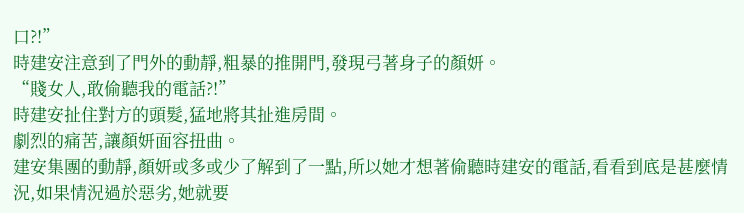口?!”
時建安注意到了門外的動靜,粗暴的推開門,發現弓著身子的顏妍。
“賤女人,敢偷聽我的電話?!”
時建安扯住對方的頭髮,猛地將其扯進房間。
劇烈的痛苦,讓顏妍面容扭曲。
建安集團的動靜,顏妍或多或少了解到了一點,所以她才想著偷聽時建安的電話,看看到底是甚麼情況,如果情況過於惡劣,她就要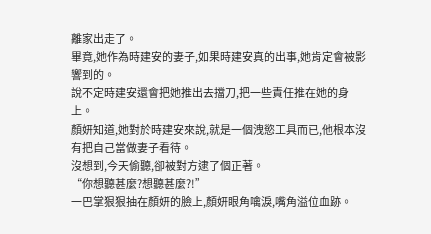離家出走了。
畢竟,她作為時建安的妻子,如果時建安真的出事,她肯定會被影響到的。
說不定時建安還會把她推出去擋刀,把一些責任推在她的身上。
顏妍知道,她對於時建安來說,就是一個洩慾工具而已,他根本沒有把自己當做妻子看待。
沒想到,今天偷聽,卻被對方逮了個正著。
“你想聽甚麼?想聽甚麼?!”
一巴掌狠狠抽在顏妍的臉上,顏妍眼角噙淚,嘴角溢位血跡。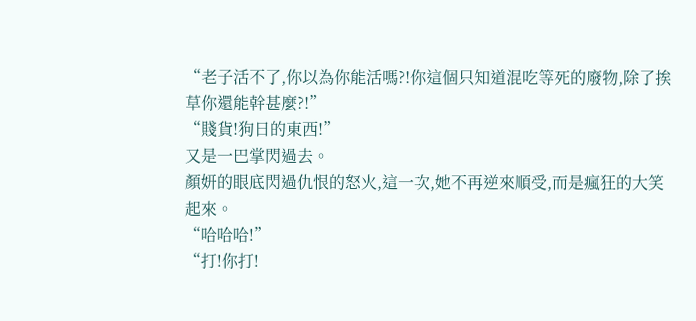“老子活不了,你以為你能活嗎?!你這個只知道混吃等死的廢物,除了挨草你還能幹甚麼?!”
“賤貨!狗日的東西!”
又是一巴掌閃過去。
顏妍的眼底閃過仇恨的怒火,這一次,她不再逆來順受,而是瘋狂的大笑起來。
“哈哈哈!”
“打!你打!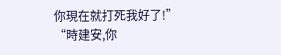你現在就打死我好了!”
“時建安,你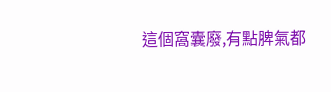這個窩囊廢,有點脾氣都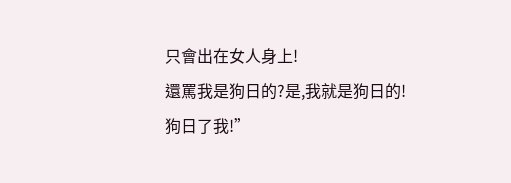只會出在女人身上!
還罵我是狗日的?是,我就是狗日的!
狗日了我!”